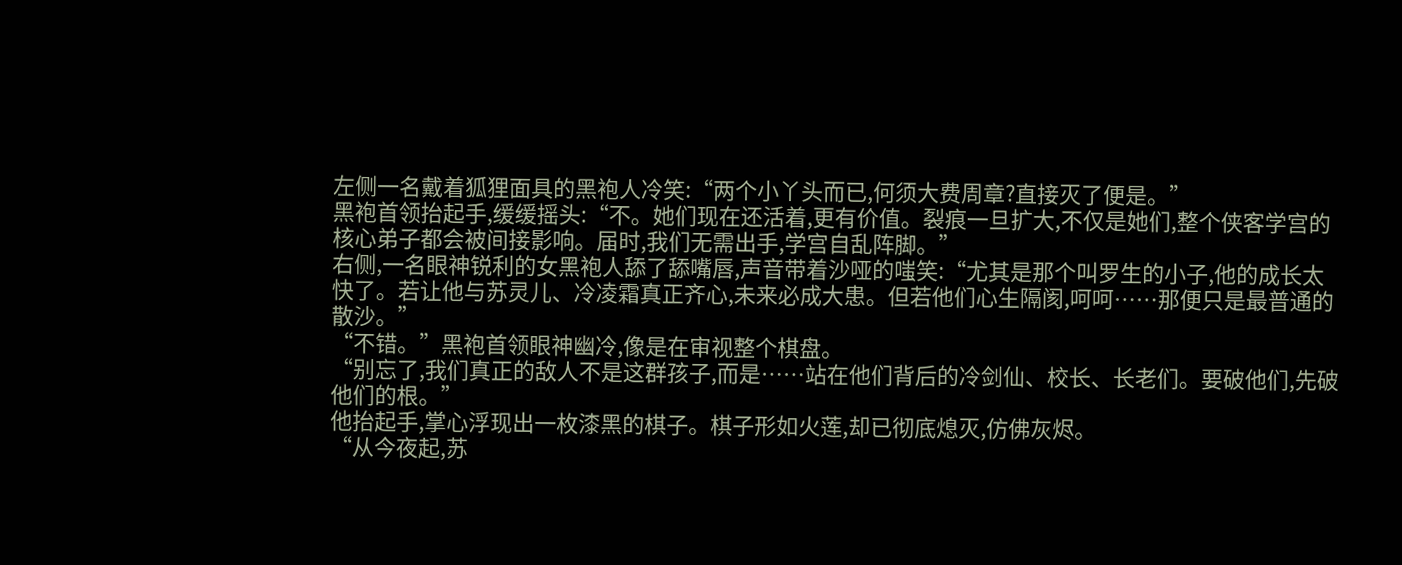左侧一名戴着狐狸面具的黑袍人冷笑:“两个小丫头而已,何须大费周章?直接灭了便是。”
黑袍首领抬起手,缓缓摇头:“不。她们现在还活着,更有价值。裂痕一旦扩大,不仅是她们,整个侠客学宫的核心弟子都会被间接影响。届时,我们无需出手,学宫自乱阵脚。”
右侧,一名眼神锐利的女黑袍人舔了舔嘴唇,声音带着沙哑的嗤笑:“尤其是那个叫罗生的小子,他的成长太快了。若让他与苏灵儿、冷凌霜真正齐心,未来必成大患。但若他们心生隔阂,呵呵……那便只是最普通的散沙。”
“不错。”黑袍首领眼神幽冷,像是在审视整个棋盘。
“别忘了,我们真正的敌人不是这群孩子,而是……站在他们背后的冷剑仙、校长、长老们。要破他们,先破他们的根。”
他抬起手,掌心浮现出一枚漆黑的棋子。棋子形如火莲,却已彻底熄灭,仿佛灰烬。
“从今夜起,苏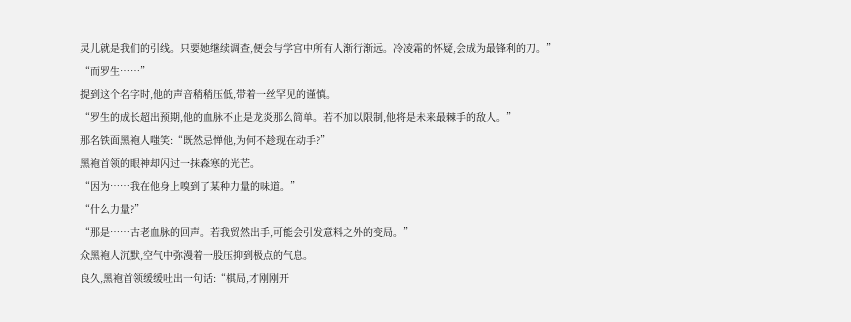灵儿就是我们的引线。只要她继续调查,便会与学宫中所有人渐行渐远。冷凌霜的怀疑,会成为最锋利的刀。”
“而罗生……”
提到这个名字时,他的声音稍稍压低,带着一丝罕见的谨慎。
“罗生的成长超出预期,他的血脉不止是龙炎那么简单。若不加以限制,他将是未来最棘手的敌人。”
那名铁面黑袍人嗤笑:“既然忌惮他,为何不趁现在动手?”
黑袍首领的眼神却闪过一抹森寒的光芒。
“因为……我在他身上嗅到了某种力量的味道。”
“什么力量?”
“那是……古老血脉的回声。若我贸然出手,可能会引发意料之外的变局。”
众黑袍人沉默,空气中弥漫着一股压抑到极点的气息。
良久,黑袍首领缓缓吐出一句话:“棋局,才刚刚开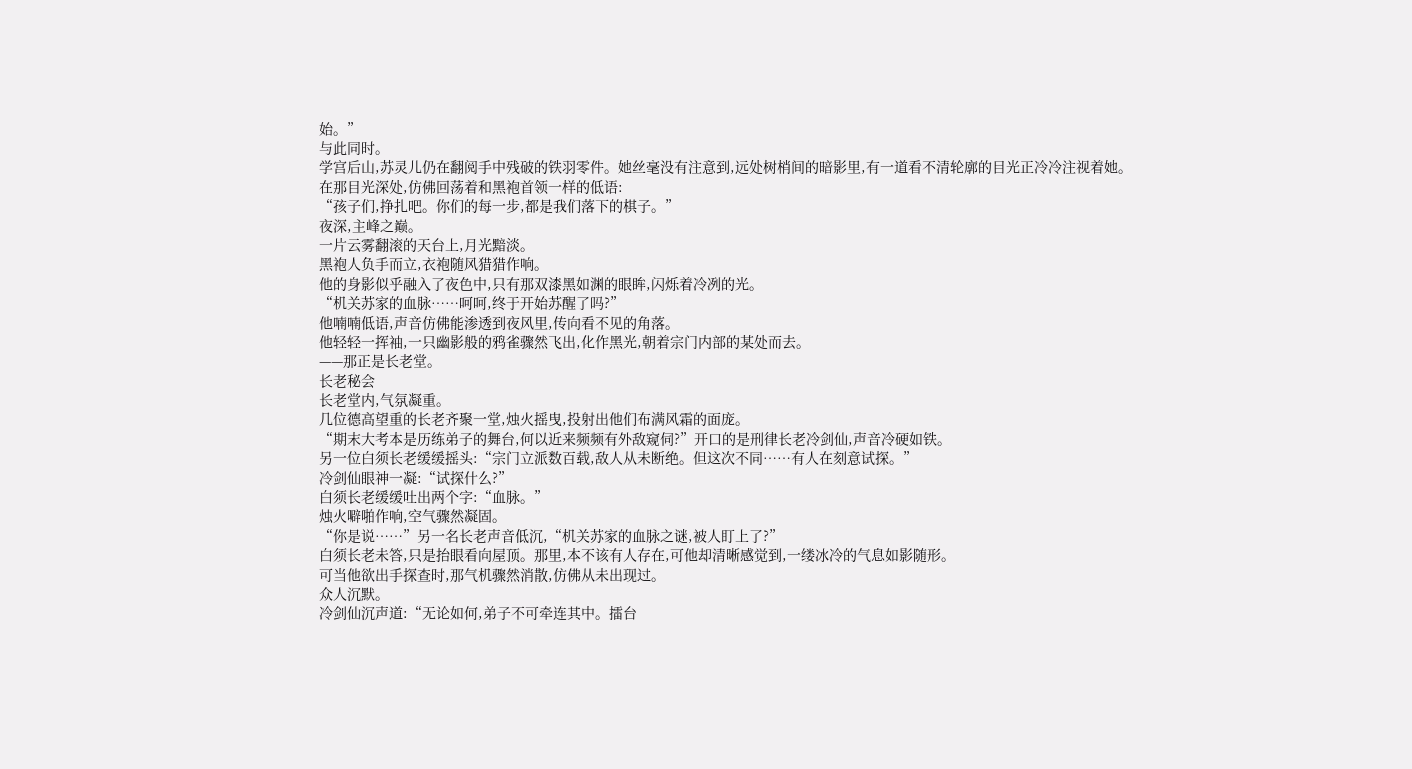始。”
与此同时。
学宫后山,苏灵儿仍在翻阅手中残破的铁羽零件。她丝毫没有注意到,远处树梢间的暗影里,有一道看不清轮廓的目光正冷冷注视着她。
在那目光深处,仿佛回荡着和黑袍首领一样的低语:
“孩子们,挣扎吧。你们的每一步,都是我们落下的棋子。”
夜深,主峰之巅。
一片云雾翻滚的天台上,月光黯淡。
黑袍人负手而立,衣袍随风猎猎作响。
他的身影似乎融入了夜色中,只有那双漆黑如渊的眼眸,闪烁着冷冽的光。
“机关苏家的血脉……呵呵,终于开始苏醒了吗?”
他喃喃低语,声音仿佛能渗透到夜风里,传向看不见的角落。
他轻轻一挥袖,一只幽影般的鸦雀骤然飞出,化作黑光,朝着宗门内部的某处而去。
——那正是长老堂。
长老秘会
长老堂内,气氛凝重。
几位德高望重的长老齐聚一堂,烛火摇曳,投射出他们布满风霜的面庞。
“期末大考本是历练弟子的舞台,何以近来频频有外敌窥伺?”开口的是刑律长老冷剑仙,声音冷硬如铁。
另一位白须长老缓缓摇头:“宗门立派数百载,敌人从未断绝。但这次不同……有人在刻意试探。”
冷剑仙眼神一凝:“试探什么?”
白须长老缓缓吐出两个字:“血脉。”
烛火噼啪作响,空气骤然凝固。
“你是说……”另一名长老声音低沉,“机关苏家的血脉之谜,被人盯上了?”
白须长老未答,只是抬眼看向屋顶。那里,本不该有人存在,可他却清晰感觉到,一缕冰冷的气息如影随形。
可当他欲出手探查时,那气机骤然消散,仿佛从未出现过。
众人沉默。
冷剑仙沉声道:“无论如何,弟子不可牵连其中。擂台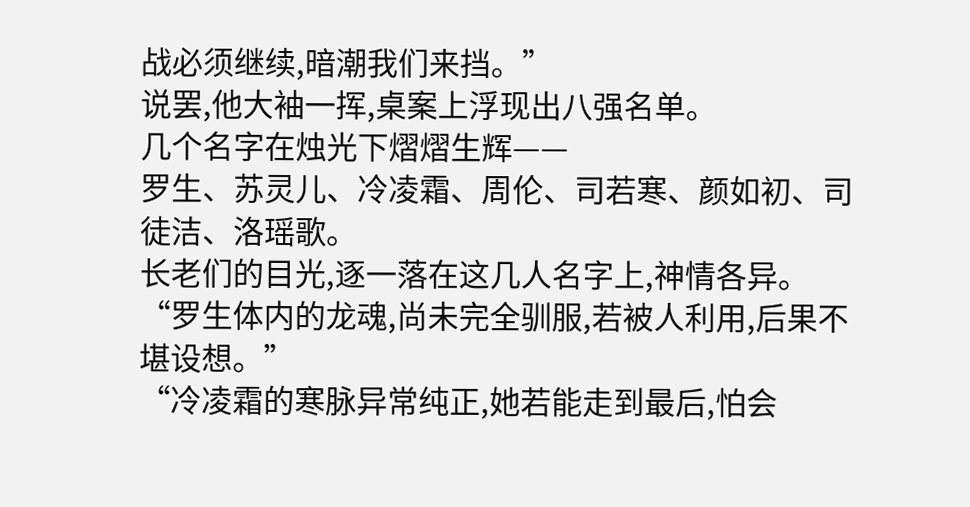战必须继续,暗潮我们来挡。”
说罢,他大袖一挥,桌案上浮现出八强名单。
几个名字在烛光下熠熠生辉——
罗生、苏灵儿、冷凌霜、周伦、司若寒、颜如初、司徒洁、洛瑶歌。
长老们的目光,逐一落在这几人名字上,神情各异。
“罗生体内的龙魂,尚未完全驯服,若被人利用,后果不堪设想。”
“冷凌霜的寒脉异常纯正,她若能走到最后,怕会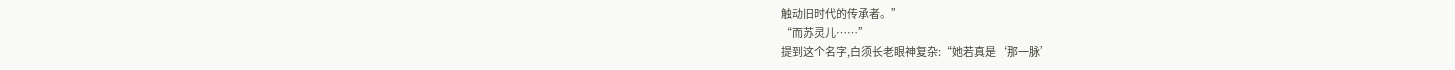触动旧时代的传承者。”
“而苏灵儿……”
提到这个名字,白须长老眼神复杂:“她若真是‘那一脉’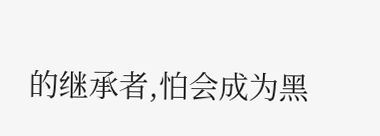的继承者,怕会成为黑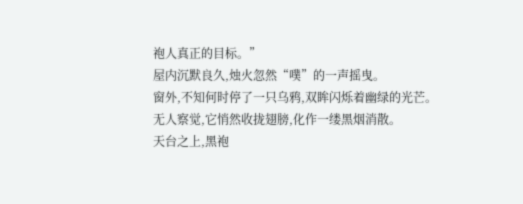袍人真正的目标。”
屋内沉默良久,烛火忽然“噗”的一声摇曳。
窗外,不知何时停了一只乌鸦,双眸闪烁着幽绿的光芒。
无人察觉,它悄然收拢翅膀,化作一缕黑烟消散。
天台之上,黑袍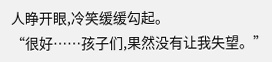人睁开眼,冷笑缓缓勾起。
“很好……孩子们,果然没有让我失望。”